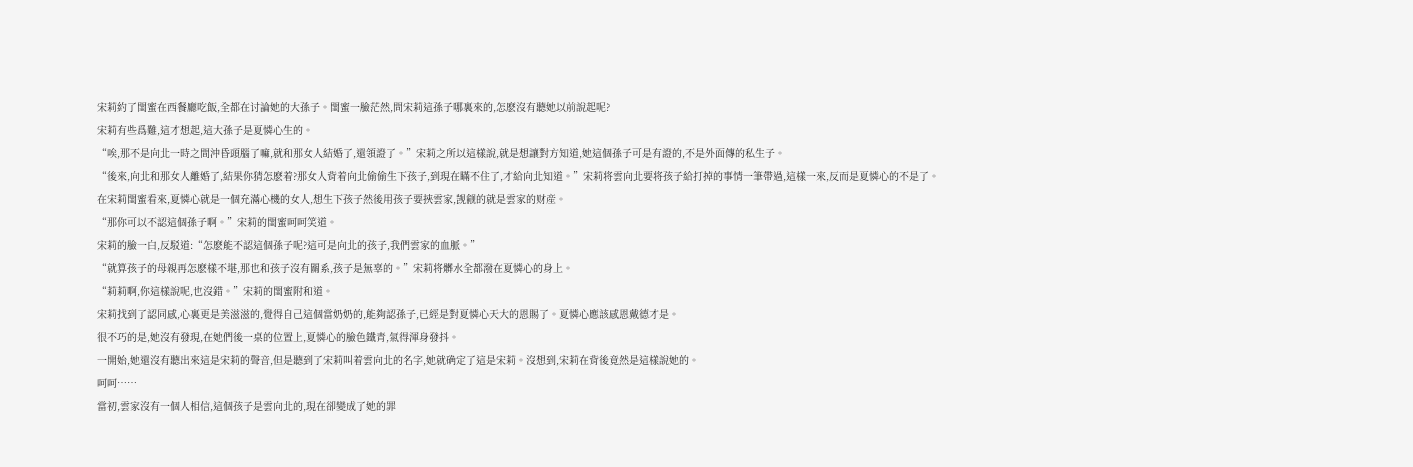宋莉約了閨蜜在西餐廳吃飯,全都在讨論她的大孫子。閨蜜一臉茫然,問宋莉這孫子哪裏來的,怎麽沒有聽她以前說起呢?
宋莉有些爲難,這才想起,這大孫子是夏憐心生的。
“唉,那不是向北一時之間沖昏頭腦了嘛,就和那女人結婚了,還領證了。”宋莉之所以這樣說,就是想讓對方知道,她這個孫子可是有證的,不是外面傳的私生子。
“後來,向北和那女人離婚了,結果你猜怎麽着?那女人背着向北偷偷生下孩子,到現在瞞不住了,才給向北知道。”宋莉将雲向北要将孩子給打掉的事情一筆帶過,這樣一來,反而是夏憐心的不是了。
在宋莉閨蜜看來,夏憐心就是一個充滿心機的女人,想生下孩子然後用孩子要挾雲家,觊觎的就是雲家的财産。
“那你可以不認這個孫子啊。”宋莉的閨蜜呵呵笑道。
宋莉的臉一白,反駁道:“怎麽能不認這個孫子呢?這可是向北的孩子,我們雲家的血脈。”
“就算孩子的母親再怎麽樣不堪,那也和孩子沒有關系,孩子是無辜的。”宋莉将髒水全都潑在夏憐心的身上。
“莉莉啊,你這樣說呢,也沒錯。”宋莉的閨蜜附和道。
宋莉找到了認同感,心裏更是美滋滋的,覺得自己這個當奶奶的,能夠認孫子,已經是對夏憐心天大的恩賜了。夏憐心應該感恩戴德才是。
很不巧的是,她沒有發現,在她們後一桌的位置上,夏憐心的臉色鐵青,氣得渾身發抖。
一開始,她還沒有聽出來這是宋莉的聲音,但是聽到了宋莉叫着雲向北的名字,她就确定了這是宋莉。沒想到,宋莉在背後竟然是這樣說她的。
呵呵……
當初,雲家沒有一個人相信,這個孩子是雲向北的,現在卻變成了她的罪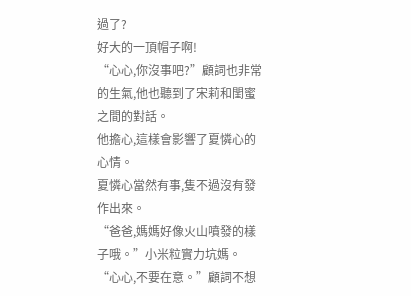過了?
好大的一頂帽子啊!
“心心,你沒事吧?”顧詞也非常的生氣,他也聽到了宋莉和閨蜜之間的對話。
他擔心,這樣會影響了夏憐心的心情。
夏憐心當然有事,隻不過沒有發作出來。
“爸爸,媽媽好像火山噴發的樣子哦。”小米粒實力坑媽。
“心心,不要在意。”顧詞不想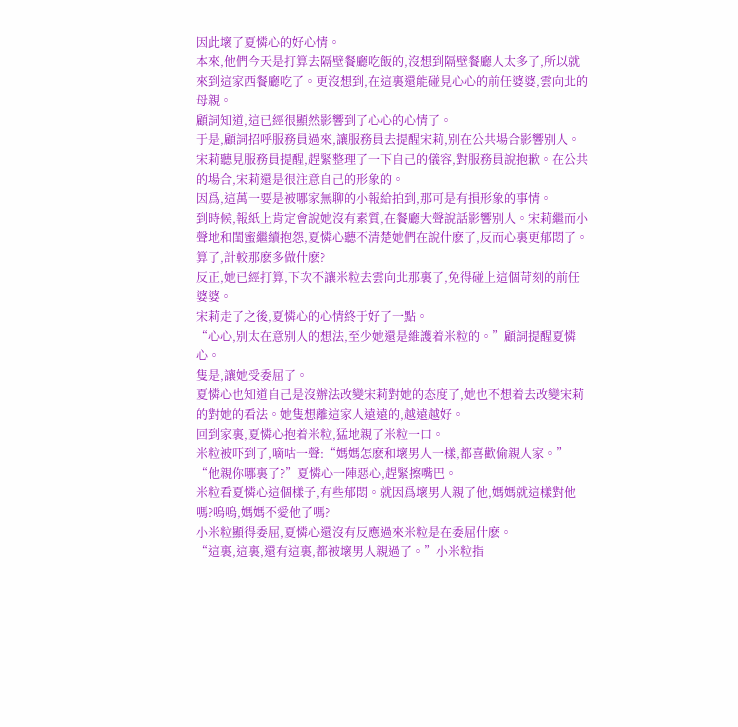因此壞了夏憐心的好心情。
本來,他們今天是打算去隔壁餐廳吃飯的,沒想到隔壁餐廳人太多了,所以就來到這家西餐廳吃了。更沒想到,在這裏還能碰見心心的前任婆婆,雲向北的母親。
顧詞知道,這已經很顯然影響到了心心的心情了。
于是,顧詞招呼服務員過來,讓服務員去提醒宋莉,别在公共場合影響别人。
宋莉聽見服務員提醒,趕緊整理了一下自己的儀容,對服務員說抱歉。在公共的場合,宋莉還是很注意自己的形象的。
因爲,這萬一要是被哪家無聊的小報給拍到,那可是有損形象的事情。
到時候,報紙上肯定會說她沒有素質,在餐廳大聲說話影響别人。宋莉繼而小聲地和閨蜜繼續抱怨,夏憐心聽不清楚她們在說什麽了,反而心裏更郁悶了。
算了,計較那麽多做什麽?
反正,她已經打算,下次不讓米粒去雲向北那裏了,免得碰上這個苛刻的前任婆婆。
宋莉走了之後,夏憐心的心情終于好了一點。
“心心,别太在意别人的想法,至少她還是維護着米粒的。”顧詞提醒夏憐心。
隻是,讓她受委屈了。
夏憐心也知道自己是沒辦法改變宋莉對她的态度了,她也不想着去改變宋莉的對她的看法。她隻想離這家人遠遠的,越遠越好。
回到家裏,夏憐心抱着米粒,猛地親了米粒一口。
米粒被吓到了,嘀咕一聲:“媽媽怎麽和壞男人一樣,都喜歡偷親人家。”
“他親你哪裏了?”夏憐心一陣惡心,趕緊擦嘴巴。
米粒看夏憐心這個樣子,有些郁悶。就因爲壞男人親了他,媽媽就這樣對他嗎?嗚嗚,媽媽不愛他了嗎?
小米粒顯得委屈,夏憐心還沒有反應過來米粒是在委屈什麽。
“這裏,這裏,還有這裏,都被壞男人親過了。”小米粒指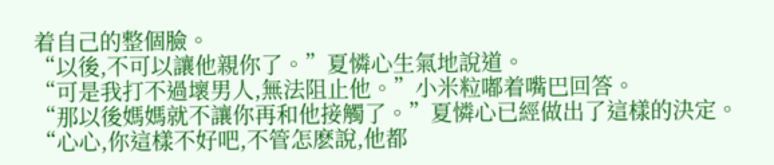着自己的整個臉。
“以後,不可以讓他親你了。”夏憐心生氣地說道。
“可是我打不過壞男人,無法阻止他。”小米粒嘟着嘴巴回答。
“那以後媽媽就不讓你再和他接觸了。”夏憐心已經做出了這樣的決定。
“心心,你這樣不好吧,不管怎麽說,他都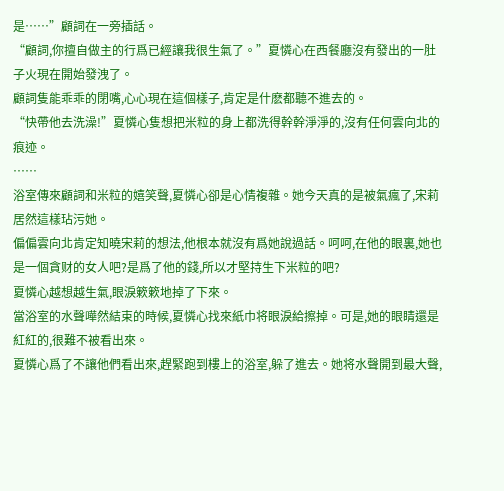是……”顧詞在一旁插話。
“顧詞,你擅自做主的行爲已經讓我很生氣了。”夏憐心在西餐廳沒有發出的一肚子火現在開始發洩了。
顧詞隻能乖乖的閉嘴,心心現在這個樣子,肯定是什麽都聽不進去的。
“快帶他去洗澡!”夏憐心隻想把米粒的身上都洗得幹幹淨淨的,沒有任何雲向北的痕迹。
……
浴室傳來顧詞和米粒的嬉笑聲,夏憐心卻是心情複雜。她今天真的是被氣瘋了,宋莉居然這樣玷污她。
偏偏雲向北肯定知曉宋莉的想法,他根本就沒有爲她說過話。呵呵,在他的眼裏,她也是一個貪财的女人吧?是爲了他的錢,所以才堅持生下米粒的吧?
夏憐心越想越生氣,眼淚簌簌地掉了下來。
當浴室的水聲嘩然結束的時候,夏憐心找來紙巾将眼淚給擦掉。可是,她的眼睛還是紅紅的,很難不被看出來。
夏憐心爲了不讓他們看出來,趕緊跑到樓上的浴室,躲了進去。她将水聲開到最大聲,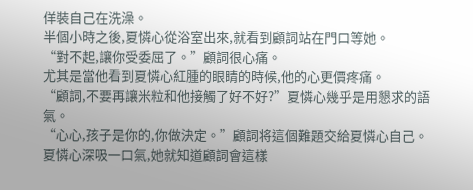佯裝自己在洗澡。
半個小時之後,夏憐心從浴室出來,就看到顧詞站在門口等她。
“對不起,讓你受委屈了。”顧詞很心痛。
尤其是當他看到夏憐心紅腫的眼睛的時候,他的心更價疼痛。
“顧詞,不要再讓米粒和他接觸了好不好?”夏憐心幾乎是用懇求的語氣。
“心心,孩子是你的,你做決定。”顧詞将這個難題交給夏憐心自己。
夏憐心深吸一口氣,她就知道顧詞會這樣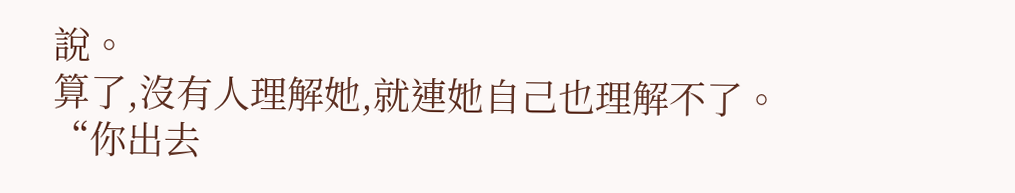說。
算了,沒有人理解她,就連她自己也理解不了。
“你出去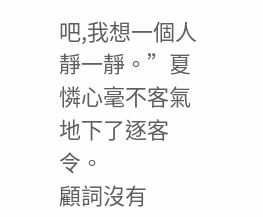吧,我想一個人靜一靜。”夏憐心毫不客氣地下了逐客令。
顧詞沒有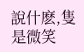說什麽,隻是微笑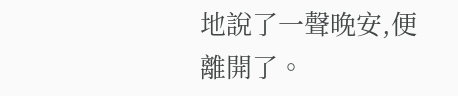地說了一聲晚安,便離開了。